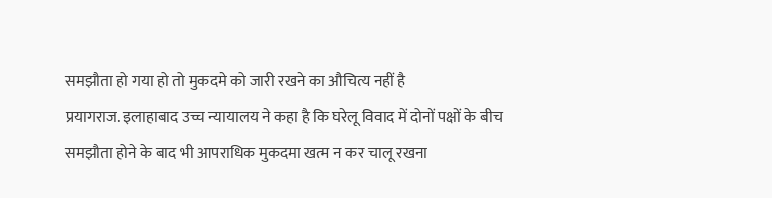समझौता हो गया हो तो मुकदमे को जारी रखने का औचित्य नहीं है
प्रयागराज. इलाहाबाद उच्च न्यायालय ने कहा है कि घरेलू विवाद में दोनों पक्षों के बीच समझौता होने के बाद भी आपराधिक मुकदमा खत्म न कर चालू रखना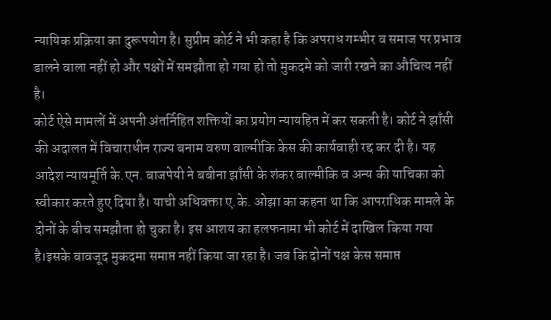न्यायिक प्रक्रिया का दुरूपयोग है। सुप्रीम कोर्ट ने भी कहा है कि अपराध गम्भीर व समाज पर प्रभाव डालने वाला नहीं हो और पक्षों में समझौता हो गया हो तो मुकदमे को जारी रखने का औचित्य नहीं है।
कोर्ट ऐसे मामलों में अपनी अंतर्निहित शक्तियों का प्रयोग न्यायहित में कर सकती है। कोर्ट ने झाँसी की अदालत में विचाराधीन राज्य बनाम वरुण वाल्मीकि केस की कार्यवाही रद्द कर दी है। यह आदेश न्यायमूर्ति के.एन. बाजपेयी ने बबीना झाँसी के शंकर बाल्मीकि व अन्य की याचिका को स्वीकार करते हुए दिया है। याची अधिवक्ता ए.के. ओझा का कहना था कि आपराधिक मामले के दोनों के बीच समझौता हो चुका है। इस आशय का हलफनामा भी कोर्ट में दाखिल किया गया है।इसके बावजूद मुकदमा समाप्त नहीं किया जा रहा है। जब कि दोनों पक्ष केस समाप्त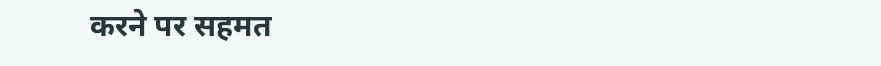करने पर सहमत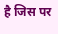है जिस पर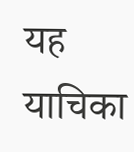यह याचिका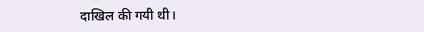दाखिल की गयी थी।